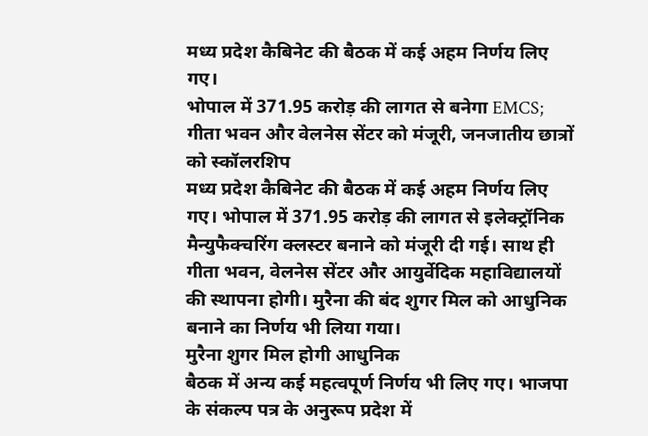मध्य प्रदेश कैबिनेट की बैठक में कई अहम निर्णय लिए गए।
भोपाल में 371.95 करोड़ की लागत से बनेगा EMCS; गीता भवन और वेलनेस सेंटर को मंजूरी, जनजातीय छात्रों को स्कॉलरशिप
मध्य प्रदेश कैबिनेट की बैठक में कई अहम निर्णय लिए गए। भोपाल में 371.95 करोड़ की लागत से इलेक्ट्रॉनिक मैन्युफैक्चरिंग क्लस्टर बनाने को मंजूरी दी गई। साथ ही गीता भवन, वेलनेस सेंटर और आयुर्वेदिक महाविद्यालयों की स्थापना होगी। मुरैना की बंद शुगर मिल को आधुनिक बनाने का निर्णय भी लिया गया।
मुरैना शुगर मिल होगी आधुनिक
बैठक में अन्य कई महत्वपूर्ण निर्णय भी लिए गए। भाजपा के संकल्प पत्र के अनुरूप प्रदेश में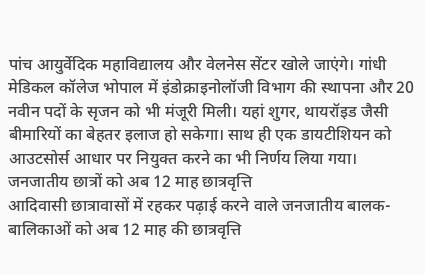पांच आयुर्वेदिक महाविद्यालय और वेलनेस सेंटर खोले जाएंगे। गांधी मेडिकल कॉलेज भोपाल में इंडोक्राइनोलॉजी विभाग की स्थापना और 20 नवीन पदों के सृजन को भी मंजूरी मिली। यहां शुगर, थायरॉइड जैसी बीमारियों का बेहतर इलाज हो सकेगा। साथ ही एक डायटीशियन को आउटसोर्स आधार पर नियुक्त करने का भी निर्णय लिया गया।
जनजातीय छात्रों को अब 12 माह छात्रवृत्ति
आदिवासी छात्रावासों में रहकर पढ़ाई करने वाले जनजातीय बालक-बालिकाओं को अब 12 माह की छात्रवृत्ति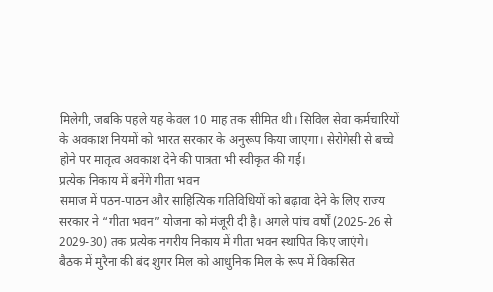मिलेगी, जबकि पहले यह केवल 10 माह तक सीमित थी। सिविल सेवा कर्मचारियों के अवकाश नियमों को भारत सरकार के अनुरूप किया जाएगा। सेरोगेसी से बच्चे होने पर मातृत्व अवकाश देने की पात्रता भी स्वीकृत की गई।
प्रत्येक निकाय में बनेंगे गीता भवन
समाज में पठन-पाठन और साहित्यिक गतिविधियों को बढ़ावा देने के लिए राज्य सरकार ने “गीता भवन” योजना को मंजूरी दी है। अगले पांच वर्षों (2025-26 से 2029-30) तक प्रत्येक नगरीय निकाय में गीता भवन स्थापित किए जाएंगे।
बैठक में मुरैना की बंद शुगर मिल को आधुनिक मिल के रूप में विकसित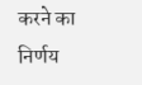करने का निर्णय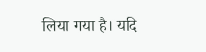लिया गया है। यदि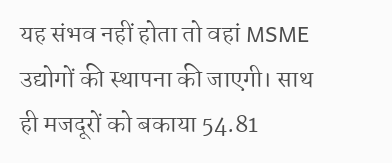यह संभव नहीं होता तो वहां MSME उद्योगों की स्थापना की जाएगी। साथ ही मजदूरों को बकाया 54.81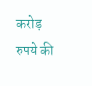करोड़ रुपये की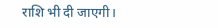राशि भी दी जाएगी।